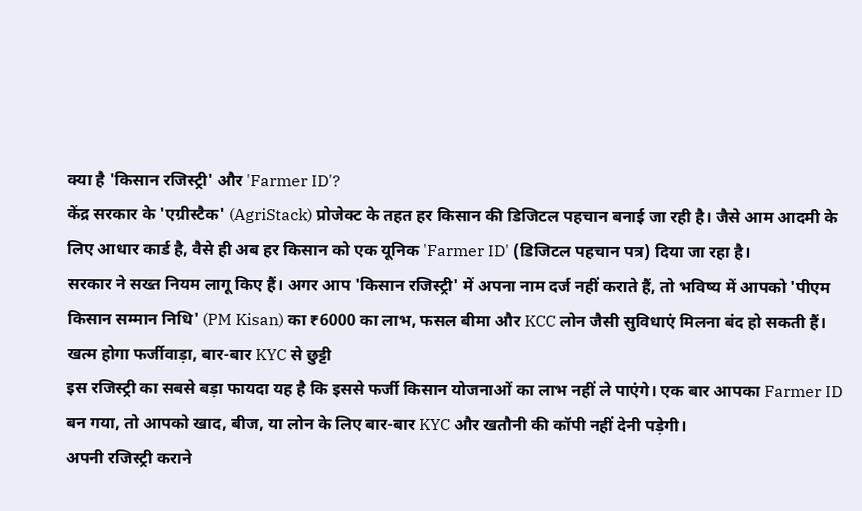क्या है 'किसान रजिस्ट्री' और 'Farmer ID'?
केंद्र सरकार के 'एग्रीस्टैक' (AgriStack) प्रोजेक्ट के तहत हर किसान की डिजिटल पहचान बनाई जा रही है। जैसे आम आदमी के लिए आधार कार्ड है, वैसे ही अब हर किसान को एक यूनिक 'Farmer ID' (डिजिटल पहचान पत्र) दिया जा रहा है।
सरकार ने सख्त नियम लागू किए हैं। अगर आप 'किसान रजिस्ट्री' में अपना नाम दर्ज नहीं कराते हैं, तो भविष्य में आपको 'पीएम किसान सम्मान निधि' (PM Kisan) का ₹6000 का लाभ, फसल बीमा और KCC लोन जैसी सुविधाएं मिलना बंद हो सकती हैं।
खत्म होगा फर्जीवाड़ा, बार-बार KYC से छुट्टी
इस रजिस्ट्री का सबसे बड़ा फायदा यह है कि इससे फर्जी किसान योजनाओं का लाभ नहीं ले पाएंगे। एक बार आपका Farmer ID बन गया, तो आपको खाद, बीज, या लोन के लिए बार-बार KYC और खतौनी की कॉपी नहीं देनी पड़ेगी।
अपनी रजिस्ट्री कराने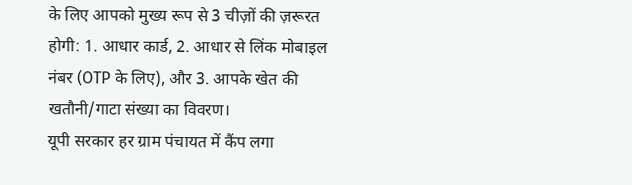के लिए आपको मुख्य रूप से 3 चीज़ों की ज़रूरत होगी: 1. आधार कार्ड, 2. आधार से लिंक मोबाइल नंबर (OTP के लिए), और 3. आपके खेत की खतौनी/गाटा संख्या का विवरण।
यूपी सरकार हर ग्राम पंचायत में कैंप लगा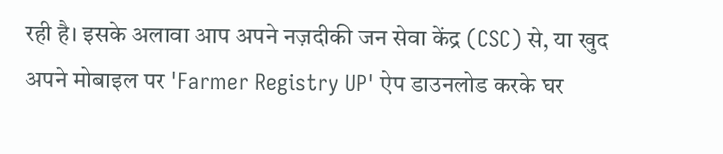रही है। इसके अलावा आप अपने नज़दीकी जन सेवा केंद्र (CSC) से, या खुद अपने मोबाइल पर 'Farmer Registry UP' ऐप डाउनलोड करके घर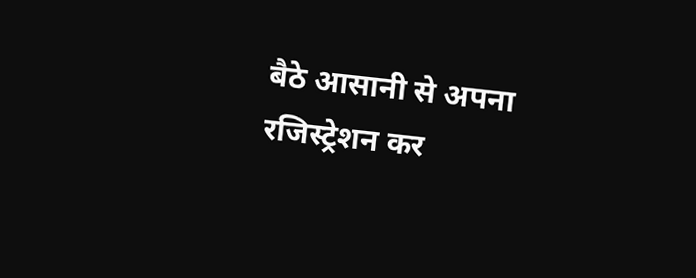बैठे आसानी से अपना रजिस्ट्रेशन कर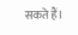सकते हैं।